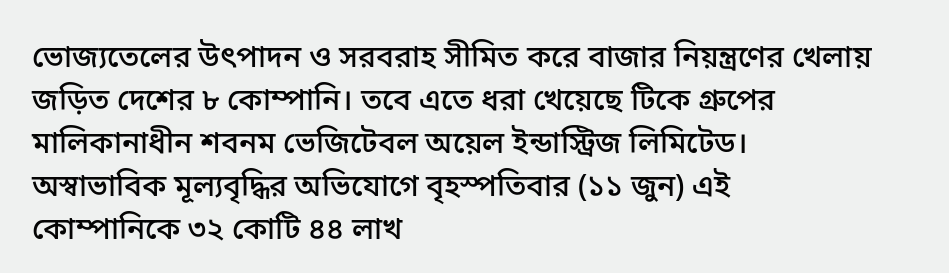ভোজ্যতেলের উৎপাদন ও সরবরাহ সীমিত করে বাজার নিয়ন্ত্রণের খেলায় জড়িত দেশের ৮ কোম্পানি। তবে এতে ধরা খেয়েছে টিকে গ্রুপের মালিকানাধীন শবনম ভেজিটেবল অয়েল ইন্ডাস্ট্রিজ লিমিটেড।
অস্বাভাবিক মূল্যবৃদ্ধির অভিযোগে বৃহস্পতিবার (১১ জুন) এই কোম্পানিকে ৩২ কোটি ৪৪ লাখ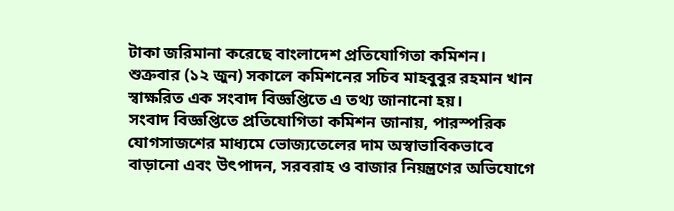টাকা জরিমানা করেছে বাংলাদেশ প্রতিযোগিতা কমিশন।
শুক্রবার (১২ জুন) সকালে কমিশনের সচিব মাহবুবুর রহমান খান স্বাক্ষরিত এক সংবাদ বিজ্ঞপ্তিতে এ তথ্য জানানো হয়।
সংবাদ বিজ্ঞপ্তিতে প্রতিযোগিতা কমিশন জানায়, পারস্পরিক যোগসাজশের মাধ্যমে ভোজ্যতেলের দাম অস্বাভাবিকভাবে বাড়ানো এবং উৎপাদন, সরবরাহ ও বাজার নিয়ন্ত্রণের অভিযোগে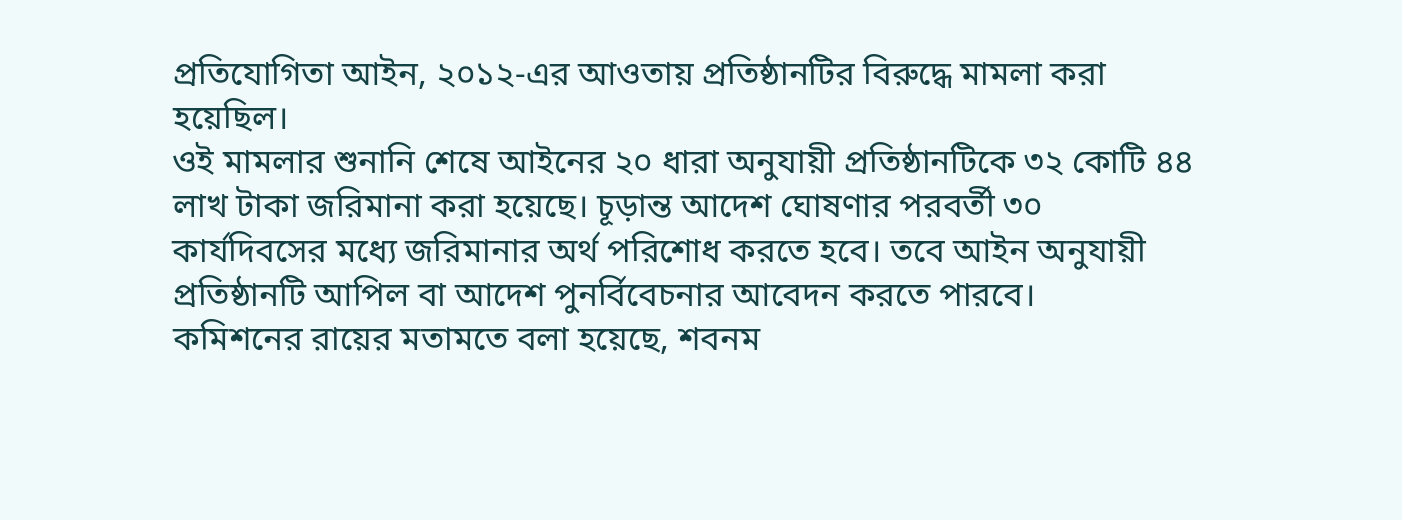প্রতিযোগিতা আইন, ২০১২-এর আওতায় প্রতিষ্ঠানটির বিরুদ্ধে মামলা করা হয়েছিল।
ওই মামলার শুনানি শেষে আইনের ২০ ধারা অনুযায়ী প্রতিষ্ঠানটিকে ৩২ কোটি ৪৪ লাখ টাকা জরিমানা করা হয়েছে। চূড়ান্ত আদেশ ঘোষণার পরবর্তী ৩০ কার্যদিবসের মধ্যে জরিমানার অর্থ পরিশোধ করতে হবে। তবে আইন অনুযায়ী প্রতিষ্ঠানটি আপিল বা আদেশ পুনর্বিবেচনার আবেদন করতে পারবে।
কমিশনের রায়ের মতামতে বলা হয়েছে, শবনম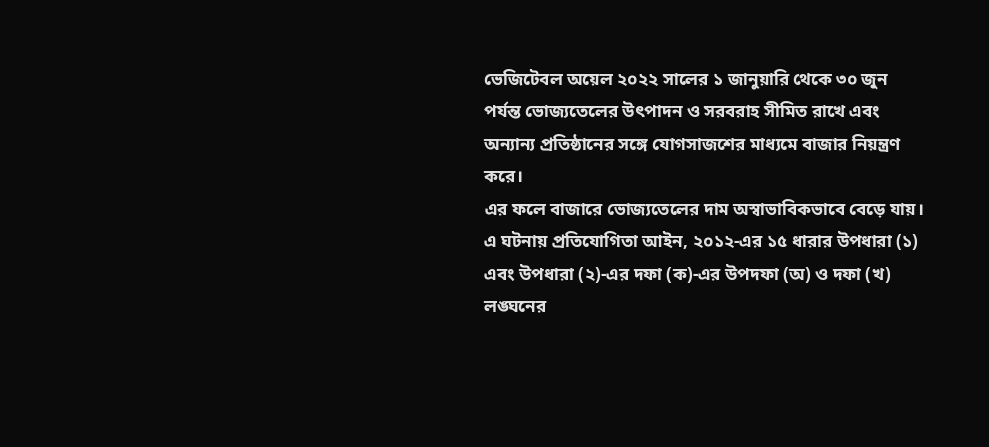ভেজিটেবল অয়েল ২০২২ সালের ১ জানুয়ারি থেকে ৩০ জুন পর্যন্ত ভোজ্যতেলের উৎপাদন ও সরবরাহ সীমিত রাখে এবং অন্যান্য প্রতিষ্ঠানের সঙ্গে যোগসাজশের মাধ্যমে বাজার নিয়ন্ত্রণ করে।
এর ফলে বাজারে ভোজ্যতেলের দাম অস্বাভাবিকভাবে বেড়ে যায়। এ ঘটনায় প্রতিযোগিতা আইন, ২০১২-এর ১৫ ধারার উপধারা (১) এবং উপধারা (২)-এর দফা (ক)-এর উপদফা (অ) ও দফা (খ) লঙ্ঘনের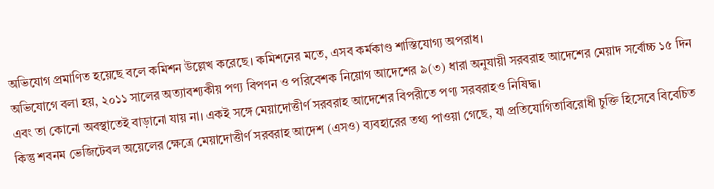অভিযোগ প্রমাণিত হয়েছে বলে কমিশন উল্লেখ করেছে। কমিশনের মতে, এসব কর্মকাণ্ড শাস্তিযোগ্য অপরাধ।
অভিযোগে বলা হয়, ২০১১ সালের অত্যাবশ্যকীয় পণ্য বিপণন ও পরিবেশক নিয়োগ আদেশের ৯(৩) ধারা অনুযায়ী সরবরাহ আদেশের মেয়াদ সর্বোচ্চ ১৫ দিন এবং তা কোনো অবস্থাতেই বাড়ানো যায় না। একই সঙ্গে মেয়াদোত্তীর্ণ সরবরাহ আদেশের বিপরীতে পণ্য সরবরাহও নিষিদ্ধ।
কিন্তু শবনম ভেজিটেবল অয়েলের ক্ষেত্রে মেয়াদোত্তীর্ণ সরবরাহ আদেশ (এসও) ব্যবহারের তথ্য পাওয়া গেছে, যা প্রতিযোগিতাবিরোধী চুক্তি হিসেবে বিবেচিত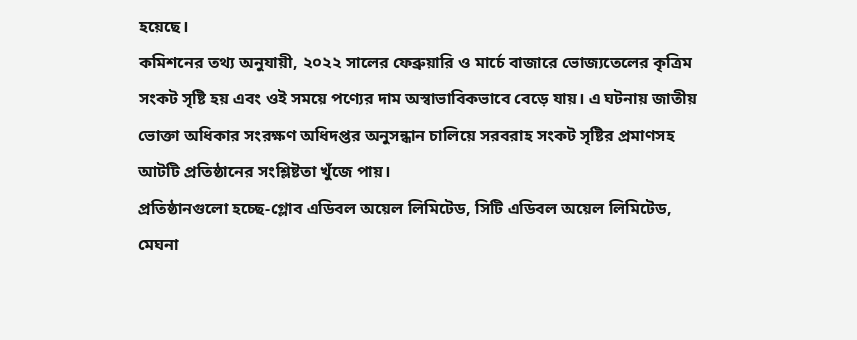হয়েছে।
কমিশনের তথ্য অনুযায়ী, ২০২২ সালের ফেব্রুয়ারি ও মার্চে বাজারে ভোজ্যতেলের কৃত্রিম সংকট সৃষ্টি হয় এবং ওই সময়ে পণ্যের দাম অস্বাভাবিকভাবে বেড়ে যায়। এ ঘটনায় জাতীয় ভোক্তা অধিকার সংরক্ষণ অধিদপ্তর অনুসন্ধান চালিয়ে সরবরাহ সংকট সৃষ্টির প্রমাণসহ আটটি প্রতিষ্ঠানের সংশ্লিষ্টতা খুঁজে পায়।
প্রতিষ্ঠানগুলো হচ্ছে-গ্লোব এডিবল অয়েল লিমিটেড, সিটি এডিবল অয়েল লিমিটেড, মেঘনা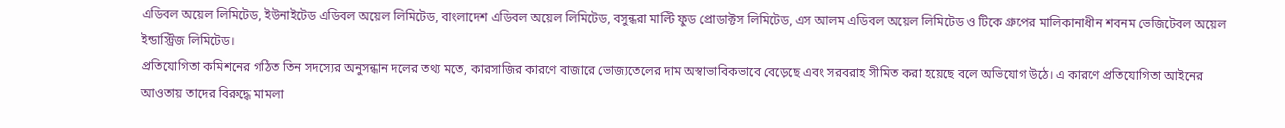এডিবল অয়েল লিমিটেড, ইউনাইটেড এডিবল অয়েল লিমিটেড, বাংলাদেশ এডিবল অয়েল লিমিটেড, বসুন্ধরা মাল্টি ফুড প্রোডাক্টস লিমিটেড, এস আলম এডিবল অয়েল লিমিটেড ও টিকে গ্রুপের মালিকানাধীন শবনম ভেজিটেবল অয়েল ইন্ডাস্ট্রিজ লিমিটেড।
প্রতিযোগিতা কমিশনের গঠিত তিন সদস্যের অনুসন্ধান দলের তথ্য মতে, কারসাজির কারণে বাজারে ভোজ্যতেলের দাম অস্বাভাবিকভাবে বেড়েছে এবং সরবরাহ সীমিত করা হয়েছে বলে অভিযোগ উঠে। এ কারণে প্রতিযোগিতা আইনের আওতায় তাদের বিরুদ্ধে মামলা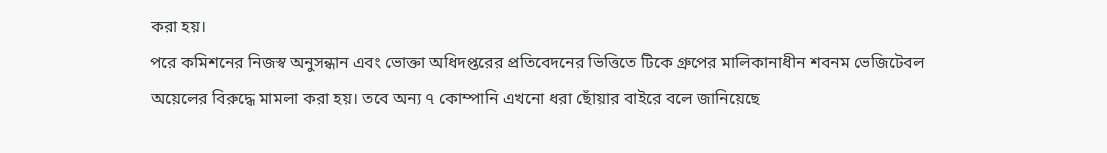করা হয়।
পরে কমিশনের নিজস্ব অনুসন্ধান এবং ভোক্তা অধিদপ্তরের প্রতিবেদনের ভিত্তিতে টিকে গ্রুপের মালিকানাধীন শবনম ভেজিটেবল অয়েলের বিরুদ্ধে মামলা করা হয়। তবে অন্য ৭ কোম্পানি এখনো ধরা ছোঁয়ার বাইরে বলে জানিয়েছে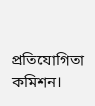প্রতিযোগিতা কমিশন।